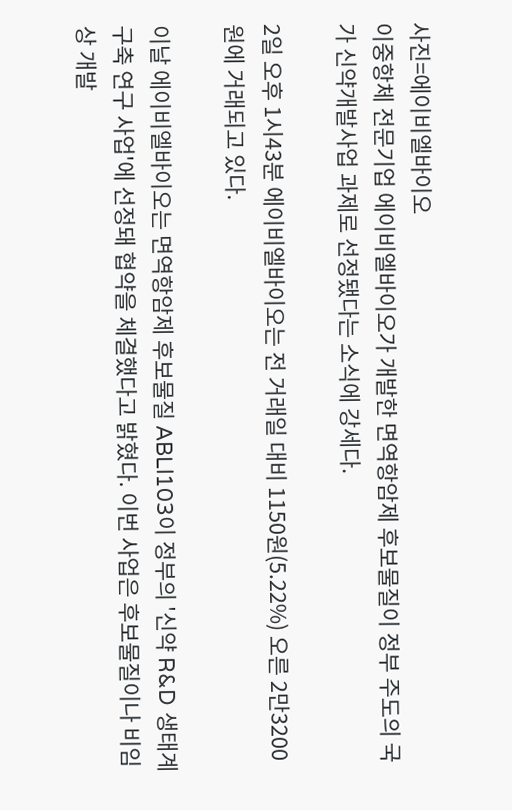사진=에이비엘바이오
이중항체 전문기업 에이비엘바이오가 개발한 면역항암제 후보물질이 정부 주도의 국가 신약개발사업 과제로 선정됐다는 소식에 강세다.

2일 오후 1시43분 에이비엘바이오는 전 거래일 대비 1150원(5.22%) 오른 2만3200원에 거래되고 있다.

이날 에이비엘바이오는 면역항암제 후보물질 ABLl103이 정부의 '신약 R&D 생태계 구축 연구 사업'에 선정돼 협약을 체결했다고 밝혔다. 이번 사업은 후보물질이나 비임상 개발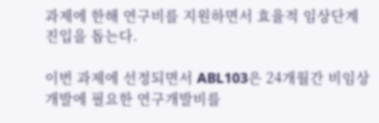과제에 한해 연구비를 지원하면서 효율적 임상단계 진입을 돕는다.

이번 과제에 선정되면서 ABL103은 24개월간 비임상 개발에 필요한 연구개발비를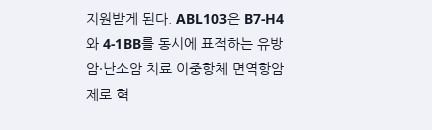지원받게 된다. ABL103은 B7-H4와 4-1BB를 동시에 표적하는 유방암·난소암 치료 이중항체 면역항암제로 혁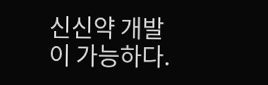신신약 개발이 가능하다.